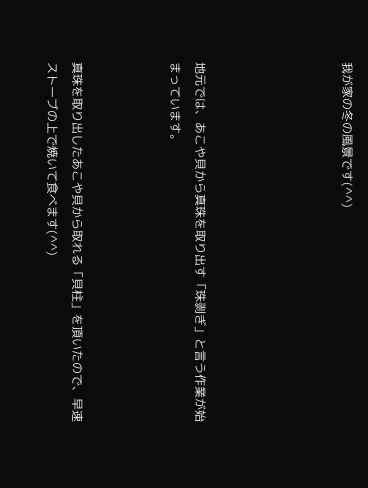我が家の冬の風景です(^^)





地元では、あこや貝から真珠を取り出す「珠剥ぎ」と言う作業が始まっています。



真珠を取り出したあこや貝から取れる「貝柱」を頂いたので、早速ストーブの上で焼いて食べます(^^)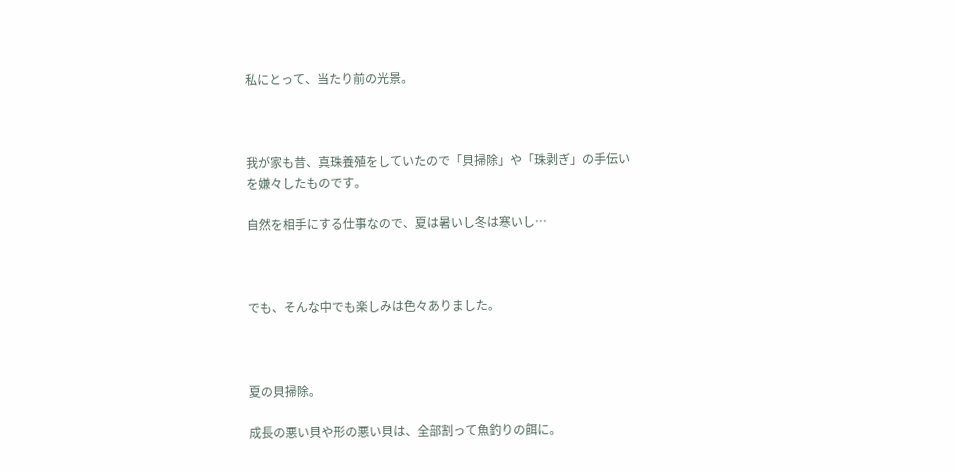私にとって、当たり前の光景。



我が家も昔、真珠養殖をしていたので「貝掃除」や「珠剥ぎ」の手伝いを嫌々したものです。

自然を相手にする仕事なので、夏は暑いし冬は寒いし…



でも、そんな中でも楽しみは色々ありました。



夏の貝掃除。

成長の悪い貝や形の悪い貝は、全部割って魚釣りの餌に。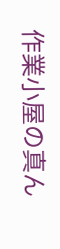作業小屋の真ん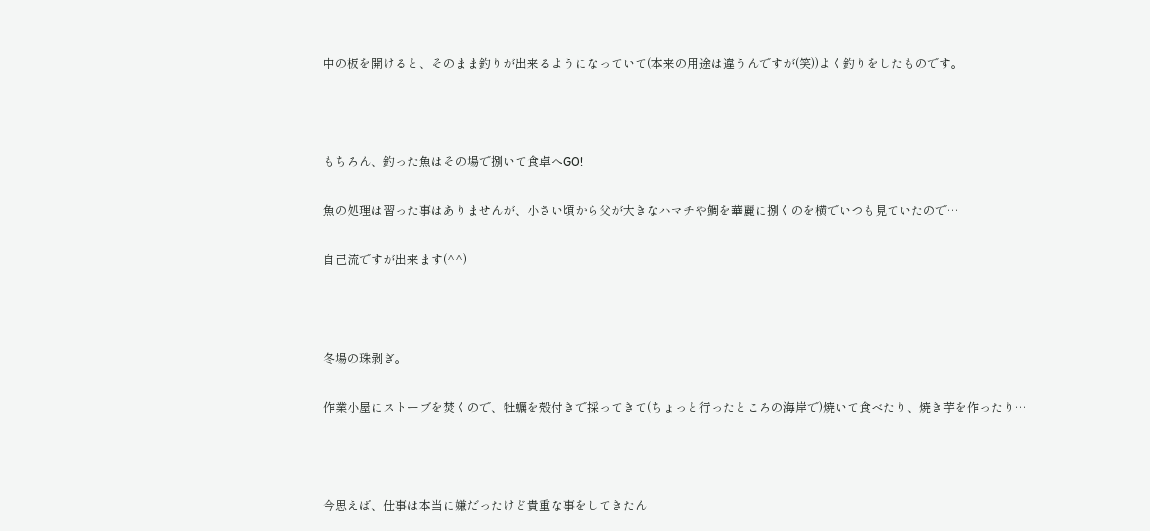中の板を開けると、そのまま釣りが出来るようになっていて(本来の用途は違うんですが(笑))よく釣りをしたものです。



もちろん、釣った魚はその場で捌いて食卓へGO!

魚の処理は習った事はありませんが、小さい頃から父が大きなハマチや鯛を華麗に捌くのを横でいつも見ていたので…

自己流ですが出来ます(^^)



冬場の珠剥ぎ。

作業小屋にストーブを焚くので、牡蠣を殻付きで採ってきて(ちょっと行ったところの海岸で)焼いて食べたり、焼き芋を作ったり…



今思えば、仕事は本当に嫌だったけど貴重な事をしてきたん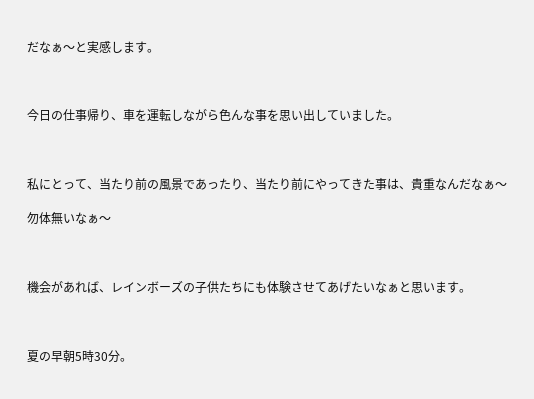だなぁ〜と実感します。



今日の仕事帰り、車を運転しながら色んな事を思い出していました。



私にとって、当たり前の風景であったり、当たり前にやってきた事は、貴重なんだなぁ〜

勿体無いなぁ〜



機会があれば、レインボーズの子供たちにも体験させてあげたいなぁと思います。



夏の早朝5時30分。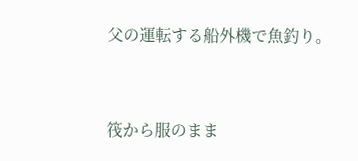父の運転する船外機で魚釣り。



筏から服のまま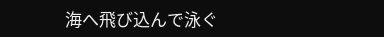海へ飛び込んで泳ぐ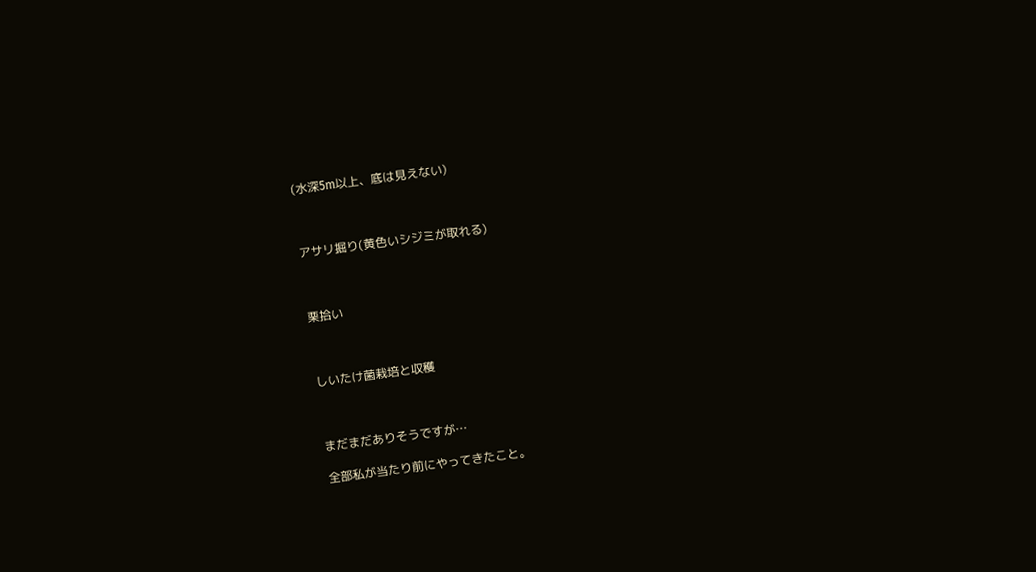(水深5m以上、底は見えない)



アサリ掘り(黄色いシジミが取れる)



栗拾い



しいたけ菌栽培と収穫



まだまだありそうですが…

全部私が当たり前にやってきたこと。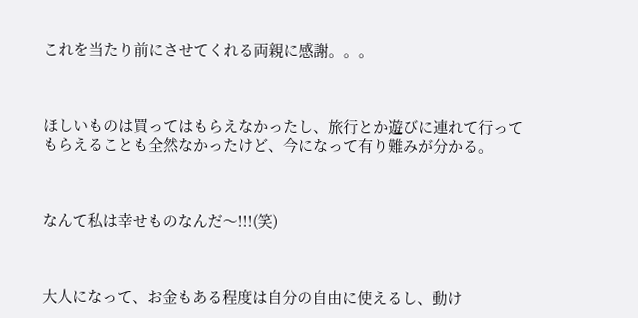これを当たり前にさせてくれる両親に感謝。。。



ほしいものは買ってはもらえなかったし、旅行とか遊びに連れて行ってもらえることも全然なかったけど、今になって有り難みが分かる。



なんて私は幸せものなんだ〜!!!(笑)



大人になって、お金もある程度は自分の自由に使えるし、動け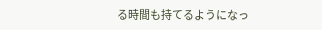る時間も持てるようになっ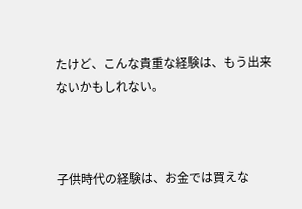たけど、こんな貴重な経験は、もう出来ないかもしれない。



子供時代の経験は、お金では買えな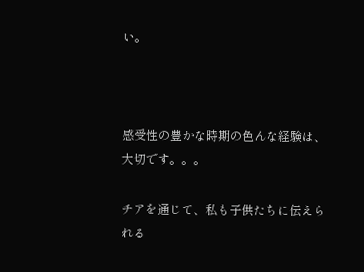い。



感受性の豊かな時期の色んな経験は、大切です。。。

チアを通じて、私も子供たちに伝えられる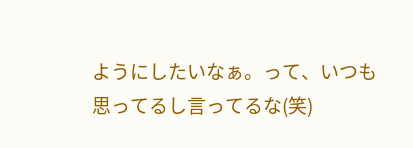ようにしたいなぁ。って、いつも思ってるし言ってるな(笑)